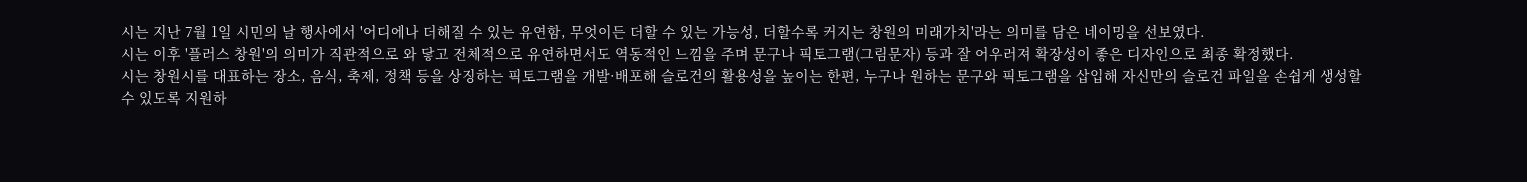시는 지난 7월 1일 시민의 날 행사에서 '어디에나 더해질 수 있는 유연함, 무엇이든 더할 수 있는 가능성, 더할수록 커지는 창원의 미래가치'라는 의미를 담은 네이밍을 선보였다.
시는 이후 '플러스 창원'의 의미가 직관적으로 와 닿고 전체적으로 유연하면서도 역동적인 느낌을 주며 문구나 픽토그램(그림문자) 등과 잘 어우러져 확장성이 좋은 디자인으로 최종 확정했다.
시는 창원시를 대표하는 장소, 음식, 축제, 정책 등을 상징하는 픽토그램을 개발·배포해 슬로건의 활용성을 높이는 한편, 누구나 원하는 문구와 픽토그램을 삽입해 자신만의 슬로건 파일을 손쉽게 생성할 수 있도록 지원하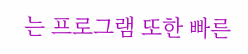는 프로그램 또한 빠른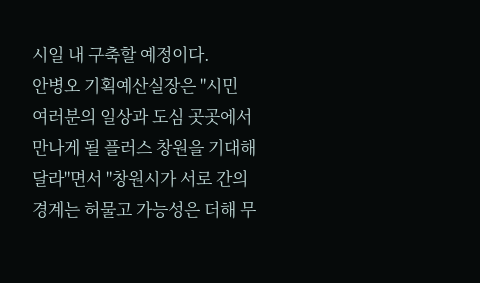시일 내 구축할 예정이다.
안병오 기획예산실장은 "시민 여러분의 일상과 도심 곳곳에서 만나게 될 플러스 창원을 기대해 달라"면서 "창원시가 서로 간의 경계는 허물고 가능성은 더해 무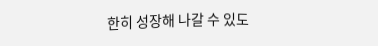한히 성장해 나갈 수 있도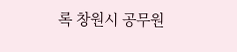록 창원시 공무원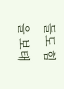들도 힘을 보태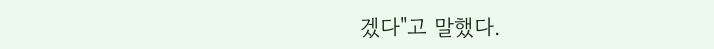겠다"고 말했다.